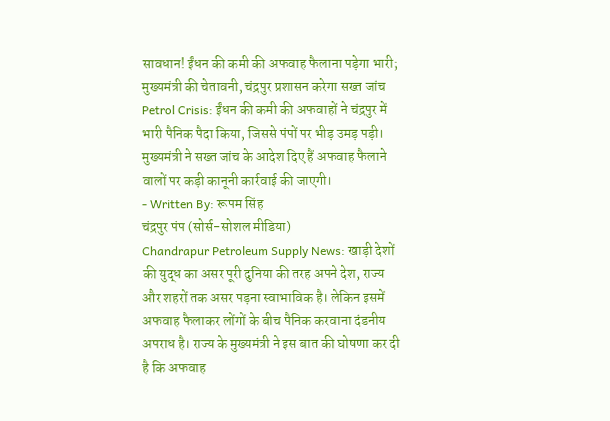सावधान! ईंधन की कमी की अफवाह फैलाना पड़ेगा भारी; मुख्यमंत्री की चेतावनी, चंद्रपुर प्रशासन करेगा सख्त जांच
Petrol Crisis: ईंधन की कमी की अफवाहों ने चंद्रपुर में भारी पैनिक पैदा किया, जिससे पंपों पर भीड़ उमड़ पड़ी। मुख्यमंत्री ने सख्त जांच के आदेश दिए हैं अफवाह फैलाने वालों पर कड़ी कानूनी कार्रवाई की जाएगी।
- Written By: रूपम सिंह
चंद्रपुर पंप (सोर्स-सोशल मीडिया)
Chandrapur Petroleum Supply News: खाड़ी देशों की युद्ध का असर पूरी दुनिया की तरह अपने देश, राज्य और शहरों तक असर पड़ना स्वाभाविक है। लेकिन इसमें अफवाह फैलाकर लोंगों के बीच पैनिक करवाना दंडनीय अपराध है। राज्य के मुख्यमंत्री ने इस बात की घोषणा कर दी है कि अफवाह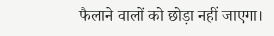फैलाने वालों को छोड़ा नहीं जाएगा।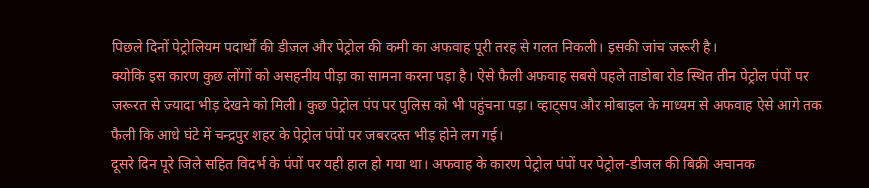पिछले दिनों पेट्रोलियम पदार्थों की डीजल और पेट्रोल की कमी का अफवाह पूरी तरह से गलत निकली। इसकी जांच जरूरी है।
क्योकि इस कारण कुछ लोंगों को असहनीय पीड़ा का सामना करना पड़ा है। ऐसे फैली अफवाह सबसे पहले ताडोबा रोड स्थित तीन पेट्रोल पंपों पर जरूरत से ज्यादा भीड़ देखने को मिली। कुछ पेट्रोल पंप पर पुलिस को भी पहुंचना पड़ा। व्हाट्सप और मोबाइल के माध्यम से अफवाह ऐसे आगे तक फैली कि आधे घंटे में चन्द्रपुर शहर के पेट्रोल पंपों पर जबरदस्त भीड़ होने लग गई।
दूसरे दिन पूरे जिले सहित विदर्भ के पंपों पर यही हाल हो गया था। अफवाह के कारण पेट्रोल पंपों पर पेट्रोल-डीजल की बिक्री अचानक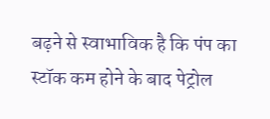बढ़ने से स्वाभाविक है कि पंप का स्टॉक कम होने के बाद पेट्रोल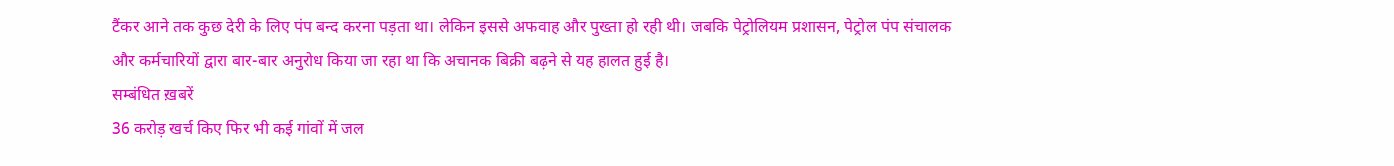टैंकर आने तक कुछ देरी के लिए पंप बन्द करना पड़ता था। लेकिन इससे अफवाह और पुख्ता हो रही थी। जबकि पेट्रोलियम प्रशासन, पेट्रोल पंप संचालक और कर्मचारियों द्वारा बार-बार अनुरोध किया जा रहा था कि अचानक बिक्री बढ़ने से यह हालत हुई है।
सम्बंधित ख़बरें
36 करोड़ खर्च किए फिर भी कई गांवों में जल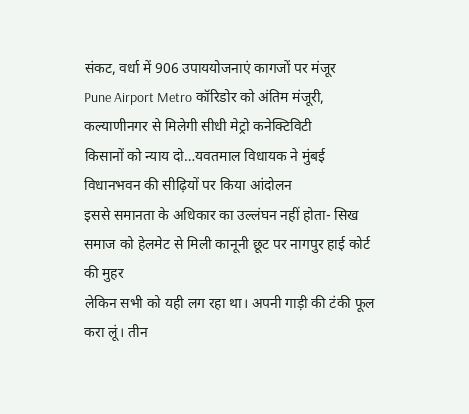संकट, वर्धा में 906 उपाययोजनाएं कागजों पर मंजूर
Pune Airport Metro कॉरिडोर को अंतिम मंजूरी, कल्याणीनगर से मिलेगी सीधी मेट्रो कनेक्टिविटी
किसानों को न्याय दो…यवतमाल विधायक ने मुंबई विधानभवन की सीढ़ियों पर किया आंदोलन
इससे समानता के अधिकार का उल्लंघन नहीं होता- सिख समाज को हेलमेट से मिली कानूनी छूट पर नागपुर हाई कोर्ट की मुहर
लेकिन सभी को यही लग रहा था। अपनी गाड़ी की टंकी फूल करा लूं। तीन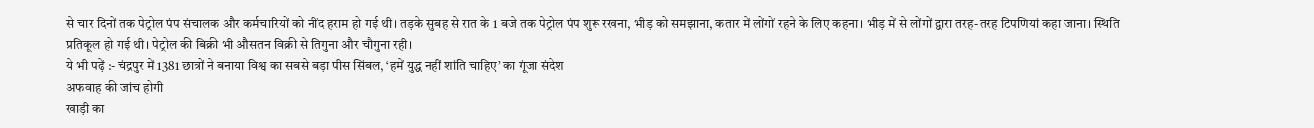से चार दिनों तक पेट्रोल पंप संचालक और कर्मचारियों को नींद हराम हो गई थी। तड़के सुबह से रात के 1 बजे तक पेट्रोल पंप शुरू रखना, भीड़ को समझाना, कतार में लोंगों रहने के लिए कहना। भीड़ में से लोंगों द्वारा तरह-तरह टिपणियां कहा जाना। स्थिति प्रतिकूल हो गई थी। पेट्रोल की बिक्री भी औसतन विक्री से तिगुना और चौगुना रही।
ये भी पढ़ें :- चंद्रपुर में 1381 छात्रों ने बनाया विश्व का सबसे बड़ा पीस सिंबल, ‘हमें युद्ध नहीं शांति चाहिए’ का गूंजा संदेश
अफवाह की जांच होगी
खाड़ी का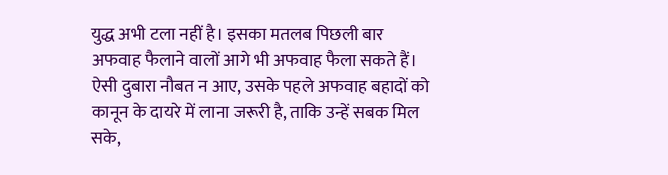युद्ध अभी टला नहीं है। इसका मतलब पिछली बार अफवाह फैलाने वालों आगे भी अफवाह फैला सकते हैं। ऐसी दुबारा नौबत न आए, उसके पहले अफवाह बहादों को कानून के दायरे में लाना जरूरी है, ताकि उन्हें सबक मिल सके,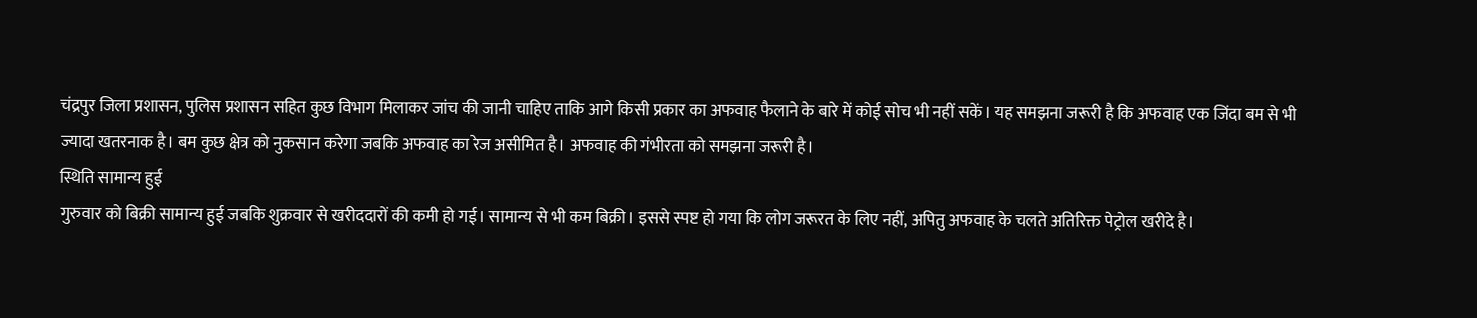चंद्रपुर जिला प्रशासन, पुलिस प्रशासन सहित कुछ विभाग मिलाकर जांच की जानी चाहिए ताकि आगे किसी प्रकार का अफवाह फैलाने के बारे में कोई सोच भी नहीं सकें। यह समझना जरूरी है कि अफवाह एक जिंदा बम से भी ज्यादा खतरनाक है। बम कुछ क्षेत्र को नुकसान करेगा जबकि अफवाह का रेज असीमित है। अफवाह की गंभीरता को समझना जरूरी है।
स्थिति सामान्य हुई
गुरुवार को बिक्री सामान्य हुई जबकि शुक्रवार से खरीददारों की कमी हो गई। सामान्य से भी कम बिक्री। इससे स्पष्ट हो गया कि लोग जरूरत के लिए नहीं, अपितु अफवाह के चलते अतिरिक्त पेट्रोल खरीदे है।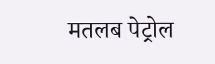मतलब पेट्रोल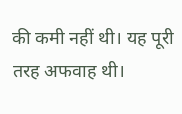की कमी नहीं थी। यह पूरी तरह अफवाह थी।